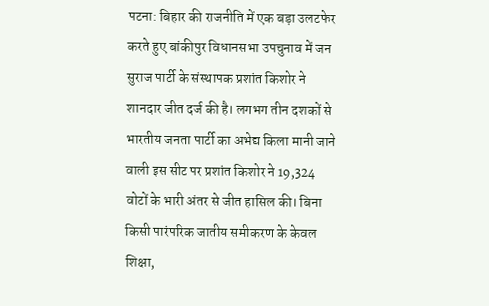पटना: बिहार की राजनीति में एक बड़ा उलटफेर करते हुए बांकीपुर विधानसभा उपचुनाव में जन सुराज पार्टी के संस्थापक प्रशांत किशोर ने शानदार जीत दर्ज की है। लगभग तीन दशकों से भारतीय जनता पार्टी का अभेद्य किला मानी जाने वाली इस सीट पर प्रशांत किशोर ने 19,324 वोटों के भारी अंतर से जीत हासिल की। बिना किसी पारंपरिक जातीय समीकरण के केवल शिक्षा,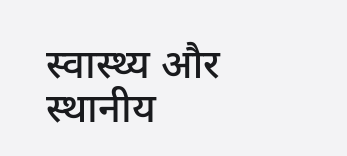स्वास्थ्य और स्थानीय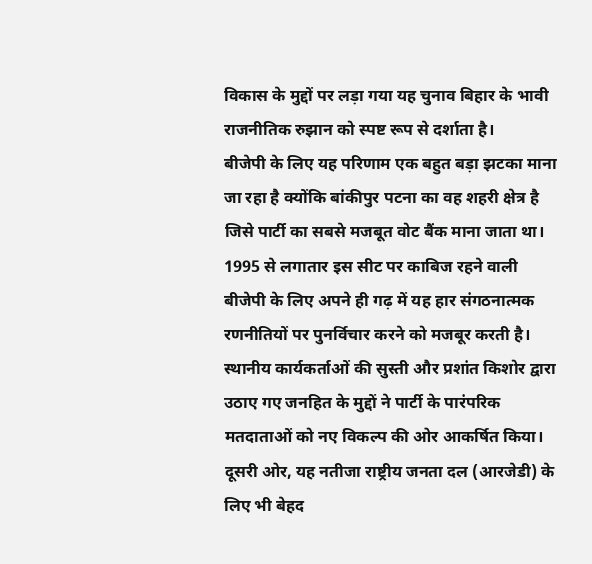विकास के मुद्दों पर लड़ा गया यह चुनाव बिहार के भावी राजनीतिक रुझान को स्पष्ट रूप से दर्शाता है।
बीजेपी के लिए यह परिणाम एक बहुत बड़ा झटका माना जा रहा है क्योंकि बांकीपुर पटना का वह शहरी क्षेत्र है जिसे पार्टी का सबसे मजबूत वोट बैंक माना जाता था। 1995 से लगातार इस सीट पर काबिज रहने वाली बीजेपी के लिए अपने ही गढ़ में यह हार संगठनात्मक रणनीतियों पर पुनर्विचार करने को मजबूर करती है। स्थानीय कार्यकर्ताओं की सुस्ती और प्रशांत किशोर द्वारा उठाए गए जनहित के मुद्दों ने पार्टी के पारंपरिक मतदाताओं को नए विकल्प की ओर आकर्षित किया।
दूसरी ओर, यह नतीजा राष्ट्रीय जनता दल (आरजेडी) के लिए भी बेहद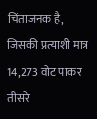चिंताजनक है, जिसकी प्रत्याशी मात्र 14,273 वोट पाकर तीसरे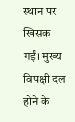स्थान पर खिसक गईं। मुख्य विपक्षी दल होने के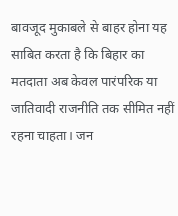बावजूद मुकाबले से बाहर होना यह साबित करता है कि बिहार का मतदाता अब केवल पारंपरिक या जातिवादी राजनीति तक सीमित नहीं रहना चाहता। जन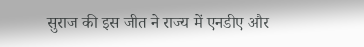सुराज की इस जीत ने राज्य में एनडीए और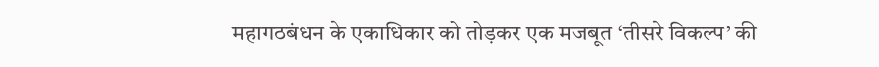महागठबंधन के एकाधिकार को तोड़कर एक मजबूत ‘तीसरे विकल्प’ की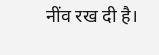नींव रख दी है।